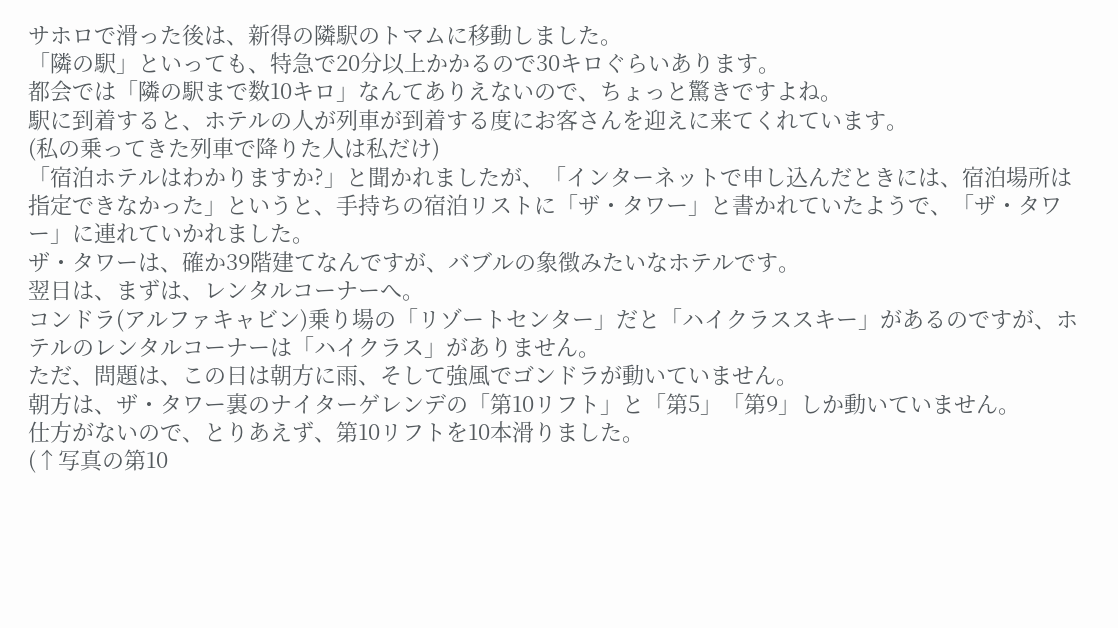サホロで滑った後は、新得の隣駅のトマムに移動しました。
「隣の駅」といっても、特急で20分以上かかるので30キロぐらいあります。
都会では「隣の駅まで数10キロ」なんてありえないので、ちょっと驚きですよね。
駅に到着すると、ホテルの人が列車が到着する度にお客さんを迎えに来てくれています。
(私の乗ってきた列車で降りた人は私だけ)
「宿泊ホテルはわかりますか?」と聞かれましたが、「インターネットで申し込んだときには、宿泊場所は指定できなかった」というと、手持ちの宿泊リストに「ザ・タワー」と書かれていたようで、「ザ・タワー」に連れていかれました。
ザ・タワーは、確か39階建てなんですが、バブルの象徴みたいなホテルです。
翌日は、まずは、レンタルコーナーへ。
コンドラ(アルファキャビン)乗り場の「リゾートセンター」だと「ハイクラススキー」があるのですが、ホテルのレンタルコーナーは「ハイクラス」がありません。
ただ、問題は、この日は朝方に雨、そして強風でゴンドラが動いていません。
朝方は、ザ・タワー裏のナイターゲレンデの「第10リフト」と「第5」「第9」しか動いていません。
仕方がないので、とりあえず、第10リフトを10本滑りました。
(↑写真の第10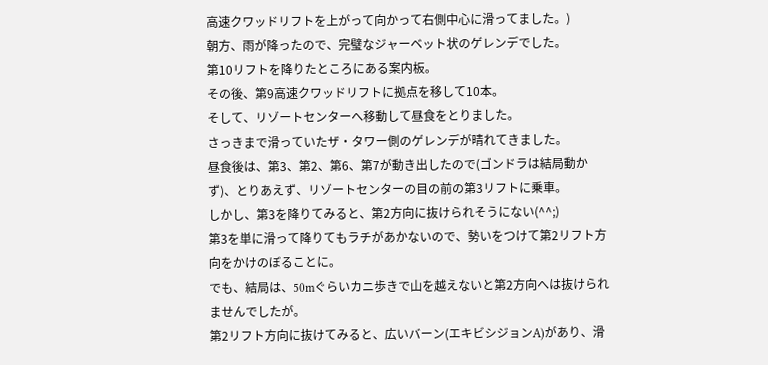高速クワッドリフトを上がって向かって右側中心に滑ってました。)
朝方、雨が降ったので、完璧なジャーベット状のゲレンデでした。
第10リフトを降りたところにある案内板。
その後、第9高速クワッドリフトに拠点を移して10本。
そして、リゾートセンターへ移動して昼食をとりました。
さっきまで滑っていたザ・タワー側のゲレンデが晴れてきました。
昼食後は、第3、第2、第6、第7が動き出したので(ゴンドラは結局動かず)、とりあえず、リゾートセンターの目の前の第3リフトに乗車。
しかし、第3を降りてみると、第2方向に抜けられそうにない(^^;)
第3を単に滑って降りてもラチがあかないので、勢いをつけて第2リフト方向をかけのぼることに。
でも、結局は、50mぐらいカニ歩きで山を越えないと第2方向へは抜けられませんでしたが。
第2リフト方向に抜けてみると、広いバーン(エキビシジョンA)があり、滑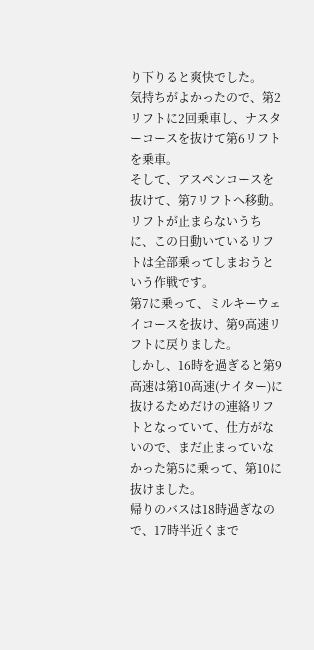り下りると爽快でした。
気持ちがよかったので、第2リフトに2回乗車し、ナスターコースを抜けて第6リフトを乗車。
そして、アスペンコースを抜けて、第7リフトへ移動。
リフトが止まらないうちに、この日動いているリフトは全部乗ってしまおうという作戦です。
第7に乗って、ミルキーウェイコースを抜け、第9高速リフトに戻りました。
しかし、16時を過ぎると第9高速は第10高速(ナイター)に抜けるためだけの連絡リフトとなっていて、仕方がないので、まだ止まっていなかった第5に乗って、第10に抜けました。
帰りのバスは18時過ぎなので、17時半近くまで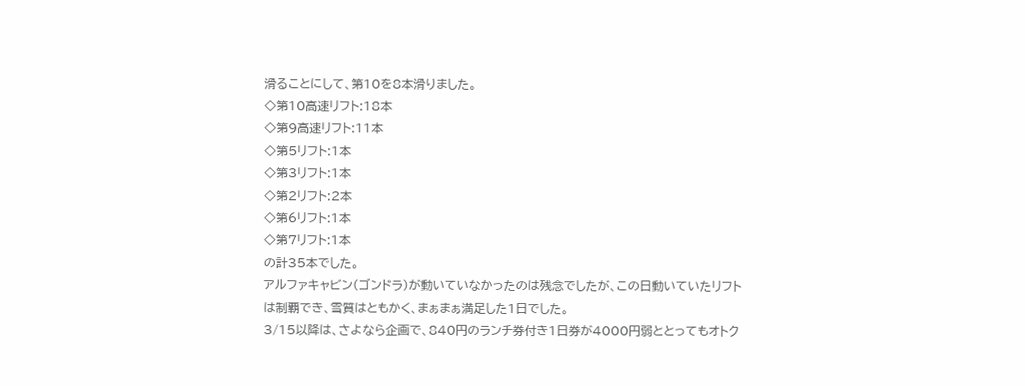滑ることにして、第10を8本滑りました。
◇第10高速リフト:18本
◇第9高速リフト:11本
◇第5リフト:1本
◇第3リフト:1本
◇第2リフト:2本
◇第6リフト:1本
◇第7リフト:1本
の計35本でした。
アルファキャビン(ゴンドラ)が動いていなかったのは残念でしたが、この日動いていたリフトは制覇でき、雪質はともかく、まぁまぁ満足した1日でした。
3/15以降は、さよなら企画で、840円のランチ券付き1日券が4000円弱ととってもオトク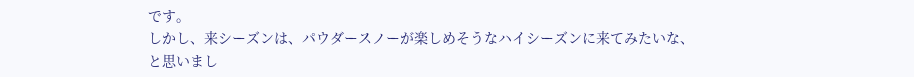です。
しかし、来シーズンは、パウダースノーが楽しめそうなハイシーズンに来てみたいな、と思いまし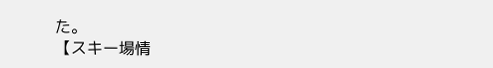た。
【スキー場情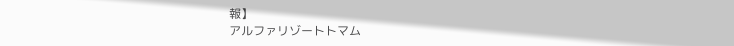報】
アルファリゾートトマム